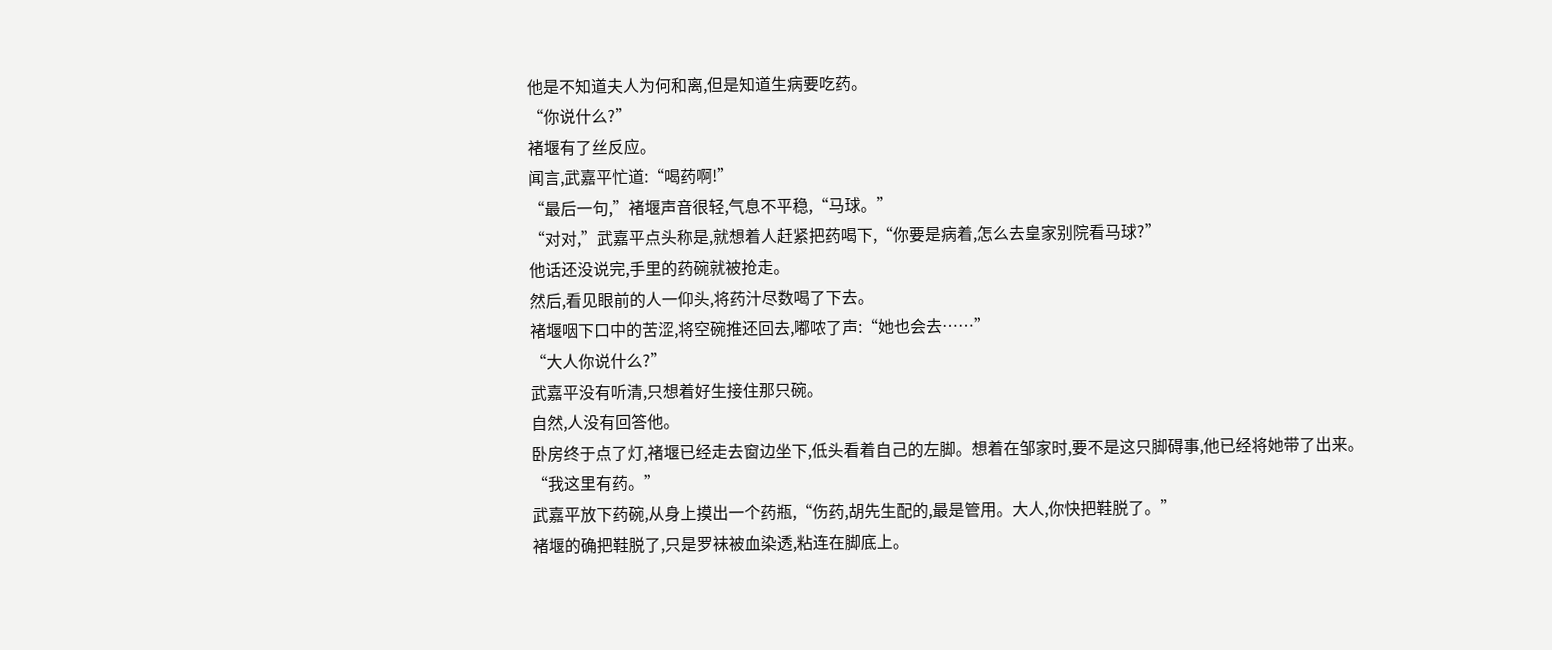他是不知道夫人为何和离,但是知道生病要吃药。
“你说什么?”
褚堰有了丝反应。
闻言,武嘉平忙道:“喝药啊!”
“最后一句,”褚堰声音很轻,气息不平稳,“马球。”
“对对,”武嘉平点头称是,就想着人赶紧把药喝下,“你要是病着,怎么去皇家别院看马球?”
他话还没说完,手里的药碗就被抢走。
然后,看见眼前的人一仰头,将药汁尽数喝了下去。
褚堰咽下口中的苦涩,将空碗推还回去,嘟哝了声:“她也会去……”
“大人你说什么?”
武嘉平没有听清,只想着好生接住那只碗。
自然,人没有回答他。
卧房终于点了灯,褚堰已经走去窗边坐下,低头看着自己的左脚。想着在邹家时,要不是这只脚碍事,他已经将她带了出来。
“我这里有药。”
武嘉平放下药碗,从身上摸出一个药瓶,“伤药,胡先生配的,最是管用。大人,你快把鞋脱了。”
褚堰的确把鞋脱了,只是罗袜被血染透,粘连在脚底上。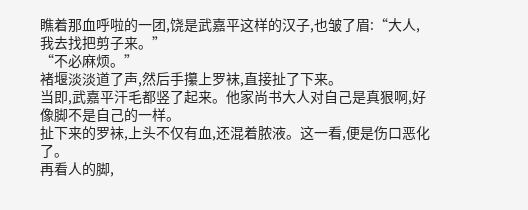瞧着那血呼啦的一团,饶是武嘉平这样的汉子,也皱了眉:“大人,我去找把剪子来。”
“不必麻烦。”
褚堰淡淡道了声,然后手攥上罗袜,直接扯了下来。
当即,武嘉平汗毛都竖了起来。他家尚书大人对自己是真狠啊,好像脚不是自己的一样。
扯下来的罗袜,上头不仅有血,还混着脓液。这一看,便是伤口恶化了。
再看人的脚,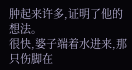肿起来许多,证明了他的想法。
很快,婆子端着水进来,那只伤脚在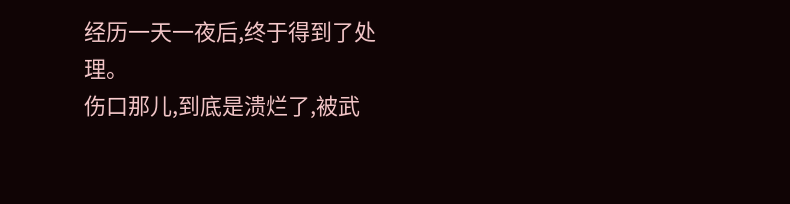经历一天一夜后,终于得到了处理。
伤口那儿,到底是溃烂了,被武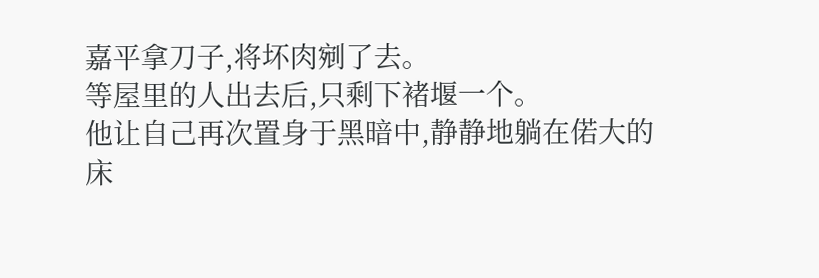嘉平拿刀子,将坏肉剜了去。
等屋里的人出去后,只剩下褚堰一个。
他让自己再次置身于黑暗中,静静地躺在偌大的床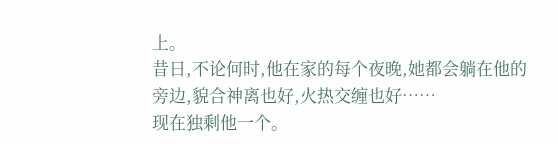上。
昔日,不论何时,他在家的每个夜晚,她都会躺在他的旁边,貌合神离也好,火热交缠也好……
现在独剩他一个。